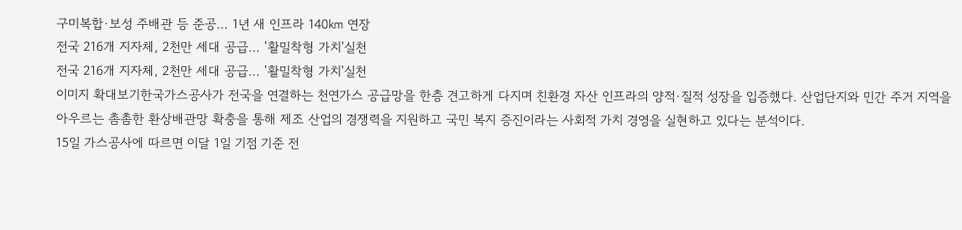구미복합·보성 주배관 등 준공… 1년 새 인프라 140㎞ 연장
전국 216개 지자체, 2천만 세대 공급… '활밀착형 가치'실천
전국 216개 지자체, 2천만 세대 공급… '활밀착형 가치'실천
이미지 확대보기한국가스공사가 전국을 연결하는 천연가스 공급망을 한층 견고하게 다지며 친환경 자산 인프라의 양적·질적 성장을 입증했다. 산업단지와 민간 주거 지역을 아우르는 촘촘한 환상배관망 확충을 통해 제조 산업의 경쟁력을 지원하고 국민 복지 증진이라는 사회적 가치 경영을 실현하고 있다는 분석이다.
15일 가스공사에 따르면 이달 1일 기점 기준 전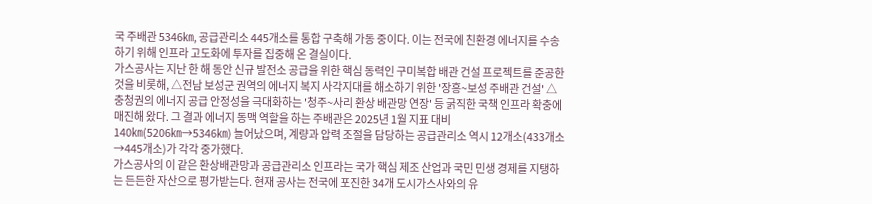국 주배관 5346㎞, 공급관리소 445개소를 통합 구축해 가동 중이다. 이는 전국에 친환경 에너지를 수송하기 위해 인프라 고도화에 투자를 집중해 온 결실이다.
가스공사는 지난 한 해 동안 신규 발전소 공급을 위한 핵심 동력인 구미복합 배관 건설 프로젝트를 준공한 것을 비롯해, △전남 보성군 권역의 에너지 복지 사각지대를 해소하기 위한 '장흥~보성 주배관 건설' △충청권의 에너지 공급 안정성을 극대화하는 '청주~사리 환상 배관망 연장' 등 굵직한 국책 인프라 확충에 매진해 왔다. 그 결과 에너지 동맥 역할을 하는 주배관은 2025년 1월 지표 대비 140㎞(5206㎞→5346㎞) 늘어났으며, 계량과 압력 조절을 담당하는 공급관리소 역시 12개소(433개소→445개소)가 각각 중가했다.
가스공사의 이 같은 환상배관망과 공급관리소 인프라는 국가 핵심 제조 산업과 국민 민생 경제를 지탱하는 든든한 자산으로 평가받는다. 현재 공사는 전국에 포진한 34개 도시가스사와의 유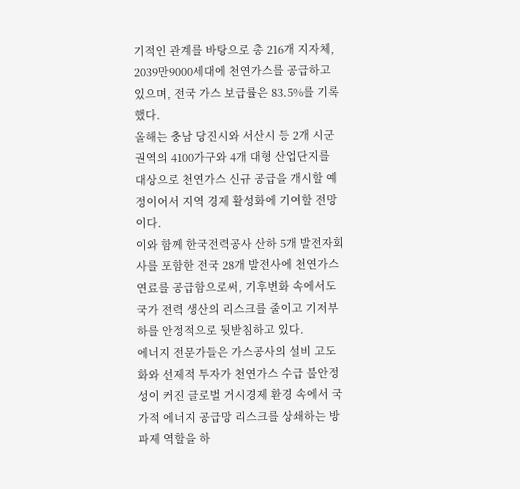기적인 관계를 바탕으로 총 216개 지자체, 2039만9000세대에 천연가스를 공급하고 있으며, 전국 가스 보급률은 83.5%를 기록했다.
올해는 충남 당진시와 서산시 등 2개 시군 권역의 4100가구와 4개 대형 산업단지를 대상으로 천연가스 신규 공급을 개시할 예정이어서 지역 경제 활성화에 기여할 전망이다.
이와 함께 한국전력공사 산하 5개 발전자회사를 포함한 전국 28개 발전사에 천연가스 연료를 공급함으로써, 기후변화 속에서도 국가 전력 생산의 리스크를 줄이고 기저부하를 안정적으로 뒷받침하고 있다.
에너지 전문가들은 가스공사의 설비 고도화와 선제적 투자가 천연가스 수급 불안정성이 커진 글로벌 거시경제 환경 속에서 국가적 에너지 공급망 리스크를 상쇄하는 방파제 역할을 하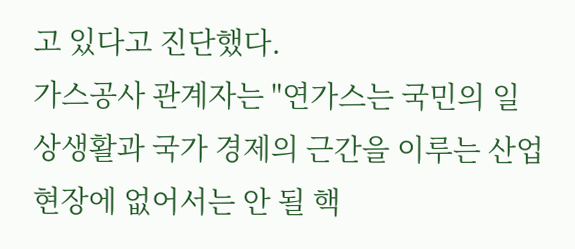고 있다고 진단했다.
가스공사 관계자는 "연가스는 국민의 일상생활과 국가 경제의 근간을 이루는 산업 현장에 없어서는 안 될 핵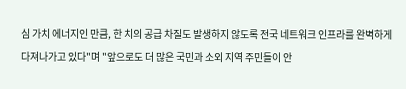심 가치 에너지인 만큼, 한 치의 공급 차질도 발생하지 않도록 전국 네트워크 인프라를 완벽하게 다져나가고 있다"며 "앞으로도 더 많은 국민과 소외 지역 주민들이 안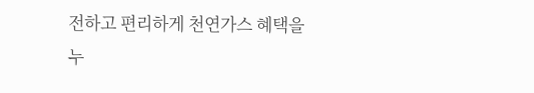전하고 편리하게 천연가스 혜택을 누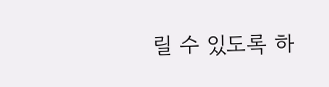릴 수 있도록 하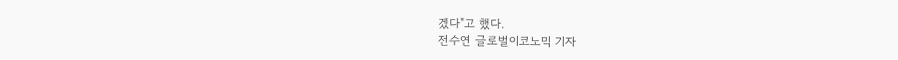겠다"고 했다.
전수연 글로벌이코노믹 기자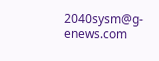2040sysm@g-enews.com